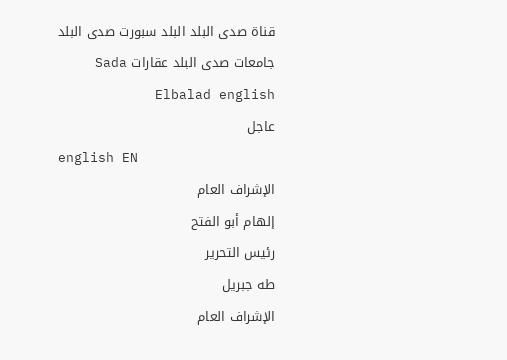قناة صدى البلد البلد سبورت صدى البلد جامعات صدى البلد عقارات Sada Elbalad english
عاجل
english EN
الإشراف العام
إلهام أبو الفتح
رئيس التحرير
طه جبريل
الإشراف العام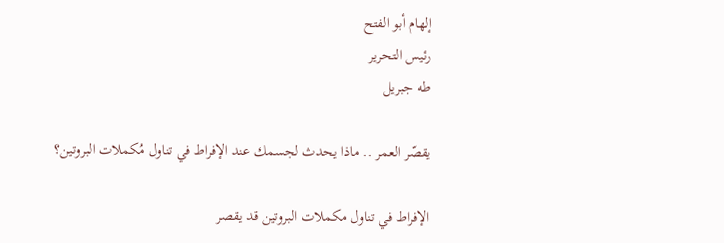إلهام أبو الفتح
رئيس التحرير
طه جبريل

يقصّر العمر .. ماذا يحدث لجسمك عند الإفراط في تناول مُكملات البروتين؟

الإفراط في تناول مكملات البروتين قد يقصر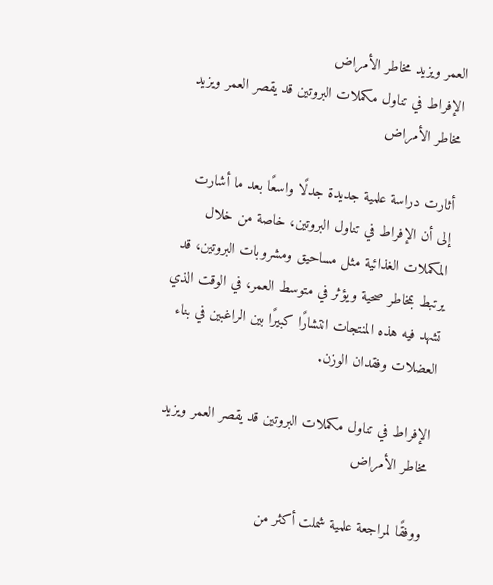العمر ويزيد مخاطر الأمراض
الإفراط في تناول مكملات البروتين قد يقصر العمر ويزيد مخاطر الأمراض

أثارت دراسة علمية جديدة جدلًا واسعًا بعد ما أشارت إلى أن الإفراط في تناول البروتين، خاصة من خلال المكملات الغذائية مثل مساحيق ومشروبات البروتين، قد يرتبط بمخاطر صحية ويؤثر في متوسط العمر، في الوقت الذي تشهد فيه هذه المنتجات انتشارًا كبيرًا بين الراغبين في بناء العضلات وفقدان الوزن.

الإفراط في تناول مكملات البروتين قد يقصر العمر ويزيد مخاطر الأمراض

ووفقًا لمراجعة علمية شملت أكثر من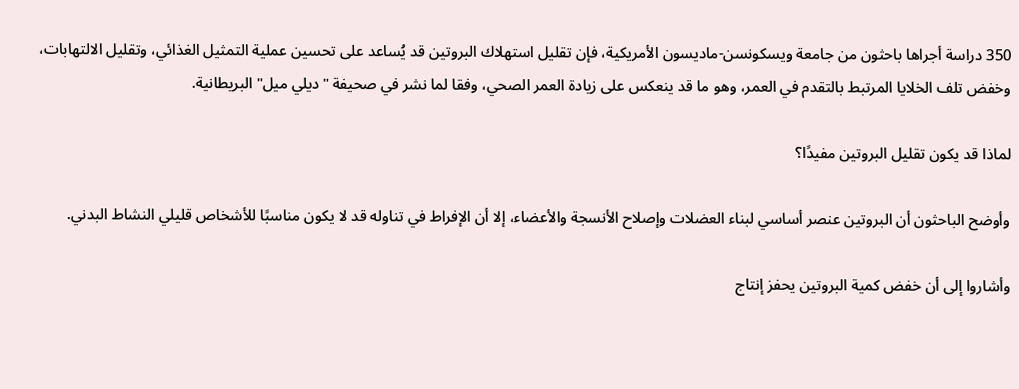350 دراسة أجراها باحثون من جامعة ويسكونسن-ماديسون الأمريكية، فإن تقليل استهلاك البروتين قد يُساعد على تحسين عملية التمثيل الغذائي، وتقليل الالتهابات، وخفض تلف الخلايا المرتبط بالتقدم في العمر، وهو ما قد ينعكس على زيادة العمر الصحي، وفقا لما نشر في صحيفة "ديلي ميل" البريطانية.

لماذا قد يكون تقليل البروتين مفيدًا؟

وأوضح الباحثون أن البروتين عنصر أساسي لبناء العضلات وإصلاح الأنسجة والأعضاء، إلا أن الإفراط في تناوله قد لا يكون مناسبًا للأشخاص قليلي النشاط البدني.

وأشاروا إلى أن خفض كمية البروتين يحفز إنتاج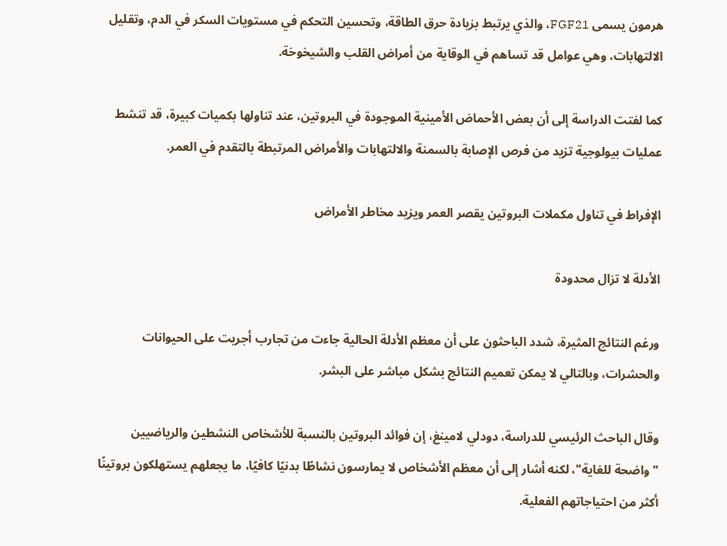هرمون يسمى FGF21، والذي يرتبط بزيادة حرق الطاقة، وتحسين التحكم في مستويات السكر في الدم، وتقليل الالتهابات، وهي عوامل قد تساهم في الوقاية من أمراض القلب والشيخوخة.

كما لفتت الدراسة إلى أن بعض الأحماض الأمينية الموجودة في البروتين، عند تناولها بكميات كبيرة، قد تنشط عمليات بيولوجية تزيد من فرص الإصابة بالسمنة والالتهابات والأمراض المرتبطة بالتقدم في العمر.

الإفراط في تناول مكملات البروتين يقصر العمر ويزيد مخاطر الأمراض

الأدلة لا تزال محدودة

ورغم النتائج المثيرة، شدد الباحثون على أن معظم الأدلة الحالية جاءت من تجارب أجريت على الحيوانات والحشرات، وبالتالي لا يمكن تعميم النتائج بشكل مباشر على البشر.

وقال الباحث الرئيسي للدراسة، دودلي لامينغ، إن فوائد البروتين بالنسبة للأشخاص النشطين والرياضيين "واضحة للغاية"، لكنه أشار إلى أن معظم الأشخاص لا يمارسون نشاطًا بدنيًا كافيًا، ما يجعلهم يستهلكون بروتينًا أكثر من احتياجاتهم الفعلية.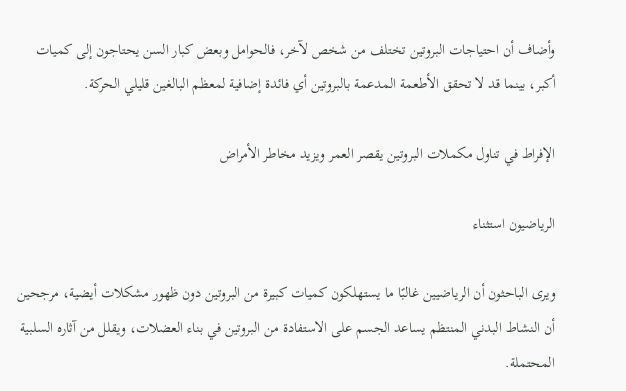وأضاف أن احتياجات البروتين تختلف من شخص لآخر، فالحوامل وبعض كبار السن يحتاجون إلى كميات أكبر، بينما قد لا تحقق الأطعمة المدعمة بالبروتين أي فائدة إضافية لمعظم البالغين قليلي الحركة.

الإفراط في تناول مكملات البروتين يقصر العمر ويزيد مخاطر الأمراض

الرياضيون استثناء

ويرى الباحثون أن الرياضيين غالبًا ما يستهلكون كميات كبيرة من البروتين دون ظهور مشكلات أيضية، مرجحين أن النشاط البدني المنتظم يساعد الجسم على الاستفادة من البروتين في بناء العضلات، ويقلل من آثاره السلبية المحتملة.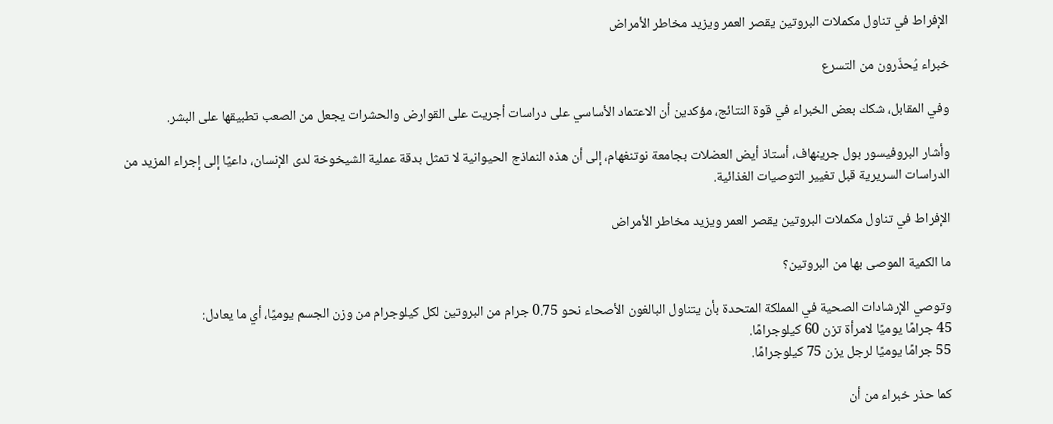الإفراط في تناول مكملات البروتين يقصر العمر ويزيد مخاطر الأمراض

خبراء يُحذّرون من التسرع

وفي المقابل، شكك بعض الخبراء في قوة النتائج، مؤكدين أن الاعتماد الأساسي على دراسات أجريت على القوارض والحشرات يجعل من الصعب تطبيقها على البشر.

وأشار البروفيسور بول جرينهاف، أستاذ أيض العضلات بجامعة نوتنغهام، إلى أن هذه النماذج الحيوانية لا تمثل بدقة عملية الشيخوخة لدى الإنسان، داعيًا إلى إجراء المزيد من الدراسات السريرية قبل تغيير التوصيات الغذائية.

الإفراط في تناول مكملات البروتين يقصر العمر ويزيد مخاطر الأمراض

ما الكمية الموصى بها من البروتين؟

وتوصي الإرشادات الصحية في المملكة المتحدة بأن يتناول البالغون الأصحاء نحو 0.75 جرام من البروتين لكل كيلوجرام من وزن الجسم يوميًا، أي ما يعادل:
45 جرامًا يوميًا لامرأة تزن 60 كيلوجرامًا.
55 جرامًا يوميًا لرجل يزن 75 كيلوجرامًا.

كما حذر خبراء من أن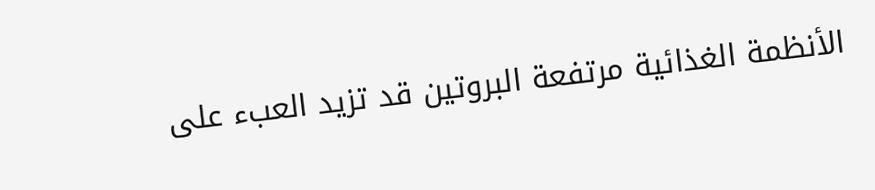الأنظمة الغذائية مرتفعة البروتين قد تزيد العبء على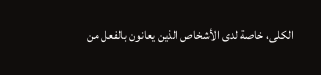الكلى، خاصة لدى الأشخاص الذين يعانون بالفعل من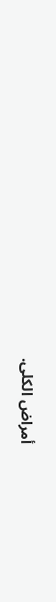أمراض الكلى.